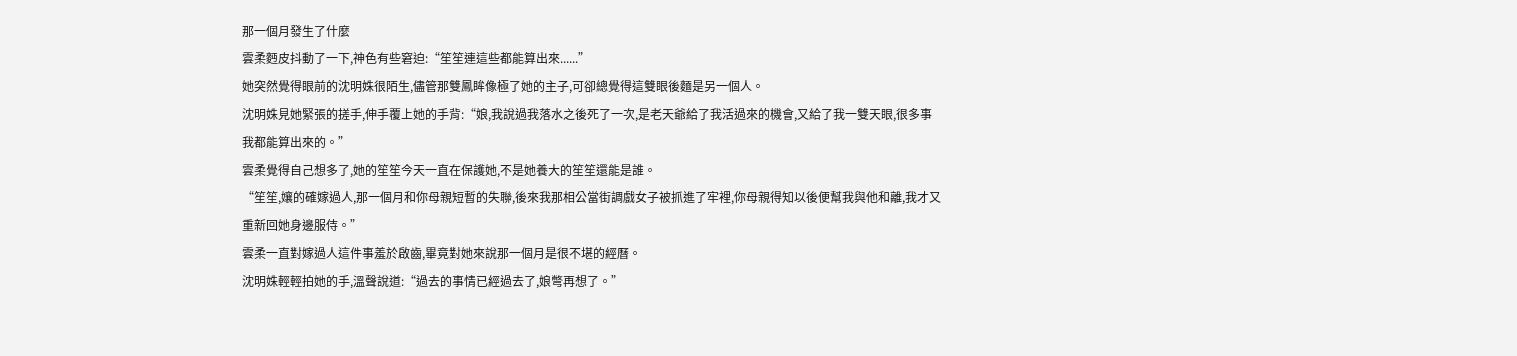那一個月發生了什麼
雲柔麪皮抖動了一下,神色有些窘迫:“笙笙連這些都能算出來......”
她突然覺得眼前的沈明姝很陌生,儘管那雙鳳眸像極了她的主子,可卻總覺得這雙眼後麵是另一個人。
沈明姝見她緊張的搓手,伸手覆上她的手背:“娘,我說過我落水之後死了一次,是老天爺給了我活過來的機會,又給了我一雙天眼,很多事我都能算出來的。”
雲柔覺得自己想多了,她的笙笙今天一直在保護她,不是她養大的笙笙還能是誰。
“笙笙,孃的確嫁過人,那一個月和你母親短暫的失聯,後來我那相公當街調戲女子被抓進了牢裡,你母親得知以後便幫我與他和離,我才又重新回她身邊服侍。”
雲柔一直對嫁過人這件事羞於啟齒,畢竟對她來說那一個月是很不堪的經曆。
沈明姝輕輕拍她的手,溫聲說道:“過去的事情已經過去了,娘彆再想了。”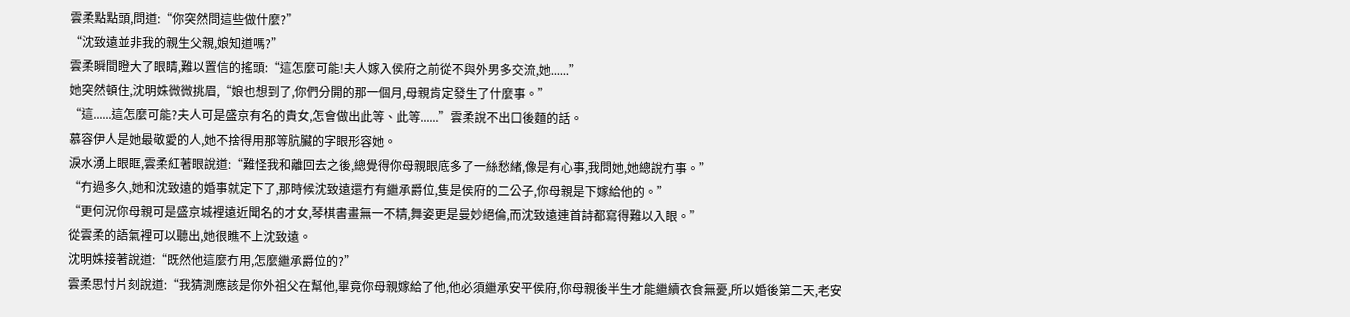雲柔點點頭,問道:“你突然問這些做什麼?”
“沈致遠並非我的親生父親,娘知道嗎?”
雲柔瞬間瞪大了眼睛,難以置信的搖頭:“這怎麼可能!夫人嫁入侯府之前從不與外男多交流,她......”
她突然頓住,沈明姝微微挑眉,“娘也想到了,你們分開的那一個月,母親肯定發生了什麼事。”
“這......這怎麼可能?夫人可是盛京有名的貴女,怎會做出此等、此等......”雲柔說不出口後麵的話。
慕容伊人是她最敬愛的人,她不捨得用那等肮臟的字眼形容她。
淚水湧上眼眶,雲柔紅著眼說道:“難怪我和離回去之後,總覺得你母親眼底多了一絲愁緒,像是有心事,我問她,她總說冇事。”
“冇過多久,她和沈致遠的婚事就定下了,那時候沈致遠還冇有繼承爵位,隻是侯府的二公子,你母親是下嫁給他的。”
“更何況你母親可是盛京城裡遠近聞名的才女,琴棋書畫無一不精,舞姿更是曼妙絕倫,而沈致遠連首詩都寫得難以入眼。”
從雲柔的語氣裡可以聽出,她很瞧不上沈致遠。
沈明姝接著說道:“既然他這麼冇用,怎麼繼承爵位的?”
雲柔思忖片刻說道:“我猜測應該是你外祖父在幫他,畢竟你母親嫁給了他,他必須繼承安平侯府,你母親後半生才能繼續衣食無憂,所以婚後第二天,老安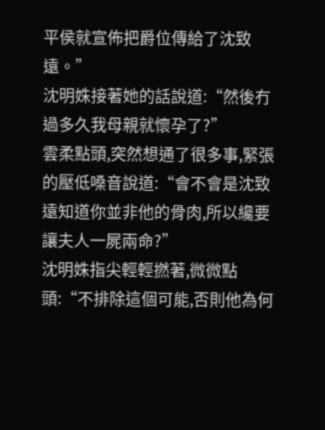平侯就宣佈把爵位傳給了沈致遠。”
沈明姝接著她的話說道:“然後冇過多久我母親就懷孕了?”
雲柔點頭,突然想通了很多事,緊張的壓低嗓音說道:“會不會是沈致遠知道你並非他的骨肉,所以纔要讓夫人一屍兩命?”
沈明姝指尖輕輕撚著,微微點頭:“不排除這個可能,否則他為何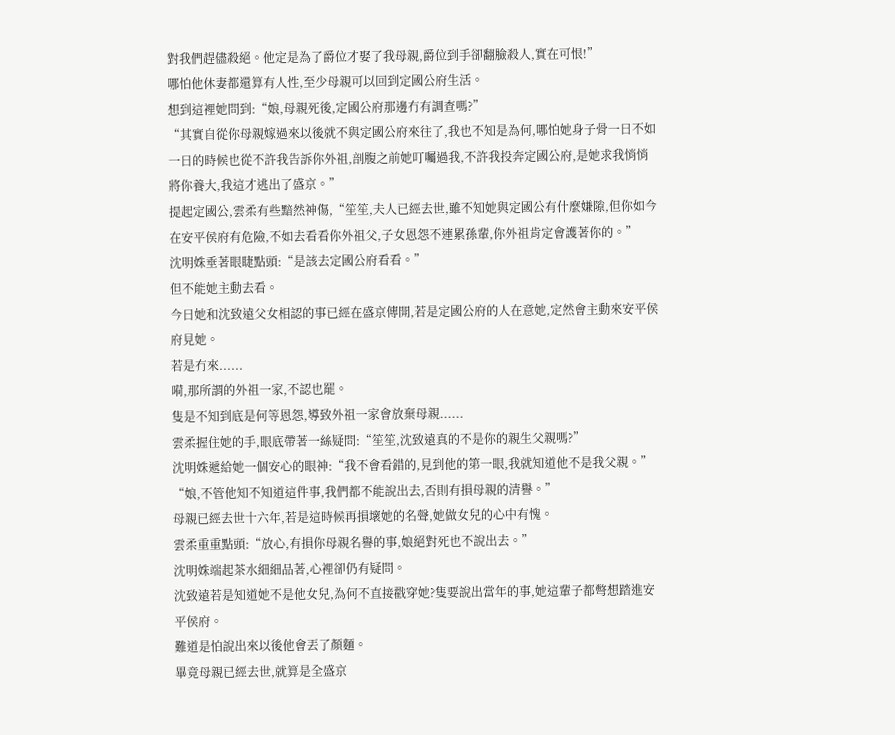對我們趕儘殺絕。他定是為了爵位才娶了我母親,爵位到手卻翻臉殺人,實在可恨!”
哪怕他休妻都還算有人性,至少母親可以回到定國公府生活。
想到這裡她問到:“娘,母親死後,定國公府那邊冇有調查嗎?”
“其實自從你母親嫁過來以後就不與定國公府來往了,我也不知是為何,哪怕她身子骨一日不如一日的時候也從不許我告訴你外祖,剖腹之前她叮囑過我,不許我投奔定國公府,是她求我悄悄將你養大,我這才逃出了盛京。”
提起定國公,雲柔有些黯然神傷,“笙笙,夫人已經去世,雖不知她與定國公有什麼嫌隙,但你如今在安平侯府有危險,不如去看看你外祖父,子女恩怨不連累孫輩,你外祖肯定會護著你的。”
沈明姝垂著眼睫點頭:“是該去定國公府看看。”
但不能她主動去看。
今日她和沈致遠父女相認的事已經在盛京傳開,若是定國公府的人在意她,定然會主動來安平侯府見她。
若是冇來......
嗬,那所謂的外祖一家,不認也罷。
隻是不知到底是何等恩怨,導致外祖一家會放棄母親......
雲柔握住她的手,眼底帶著一絲疑問:“笙笙,沈致遠真的不是你的親生父親嗎?”
沈明姝遞給她一個安心的眼神:“我不會看錯的,見到他的第一眼,我就知道他不是我父親。”
“娘,不管他知不知道這件事,我們都不能說出去,否則有損母親的清譽。”
母親已經去世十六年,若是這時候再損壞她的名聲,她做女兒的心中有愧。
雲柔重重點頭:“放心,有損你母親名譽的事,娘絕對死也不說出去。”
沈明姝端起茶水細細品著,心裡卻仍有疑問。
沈致遠若是知道她不是他女兒,為何不直接戳穿她?隻要說出當年的事,她這輩子都彆想踏進安平侯府。
難道是怕說出來以後他會丟了顏麵。
畢竟母親已經去世,就算是全盛京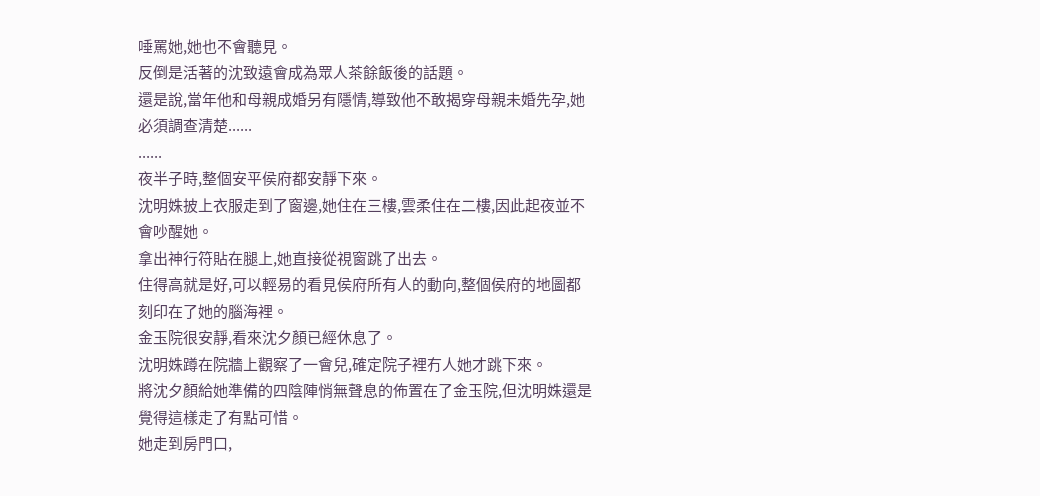唾罵她,她也不會聽見。
反倒是活著的沈致遠會成為眾人茶餘飯後的話題。
還是說,當年他和母親成婚另有隱情,導致他不敢揭穿母親未婚先孕,她必須調查清楚......
......
夜半子時,整個安平侯府都安靜下來。
沈明姝披上衣服走到了窗邊,她住在三樓,雲柔住在二樓,因此起夜並不會吵醒她。
拿出神行符貼在腿上,她直接從視窗跳了出去。
住得高就是好,可以輕易的看見侯府所有人的動向,整個侯府的地圖都刻印在了她的腦海裡。
金玉院很安靜,看來沈夕顏已經休息了。
沈明姝蹲在院牆上觀察了一會兒,確定院子裡冇人她才跳下來。
將沈夕顏給她準備的四陰陣悄無聲息的佈置在了金玉院,但沈明姝還是覺得這樣走了有點可惜。
她走到房門口,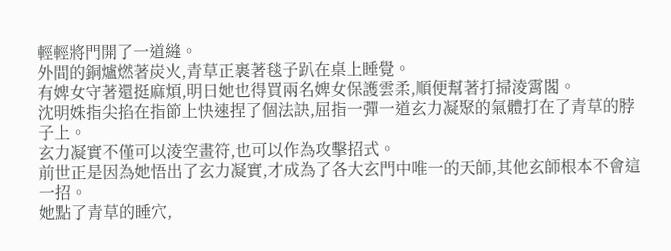輕輕將門開了一道縫。
外間的銅爐燃著炭火,青草正裹著毯子趴在桌上睡覺。
有婢女守著還挺麻煩,明日她也得買兩名婢女保護雲柔,順便幫著打掃淩霄閣。
沈明姝指尖掐在指節上快速捏了個法訣,屈指一彈一道玄力凝聚的氣體打在了青草的脖子上。
玄力凝實不僅可以淩空畫符,也可以作為攻擊招式。
前世正是因為她悟出了玄力凝實,才成為了各大玄門中唯一的天師,其他玄師根本不會這一招。
她點了青草的睡穴,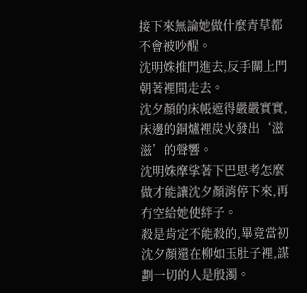接下來無論她做什麼青草都不會被吵醒。
沈明姝推門進去,反手關上門朝著裡間走去。
沈夕顏的床帳遮得嚴嚴實實,床邊的銅爐裡炭火發出‘滋滋’的聲響。
沈明姝摩挲著下巴思考怎麼做才能讓沈夕顏消停下來,再冇空給她使絆子。
殺是肯定不能殺的,畢竟當初沈夕顏還在柳如玉肚子裡,謀劃一切的人是殷濁。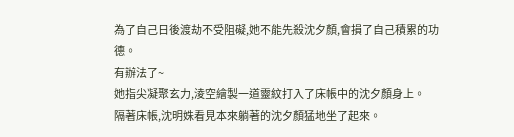為了自己日後渡劫不受阻礙,她不能先殺沈夕顏,會損了自己積累的功德。
有辦法了~
她指尖凝聚玄力,淩空繪製一道靈紋打入了床帳中的沈夕顏身上。
隔著床帳,沈明姝看見本來躺著的沈夕顏猛地坐了起來。